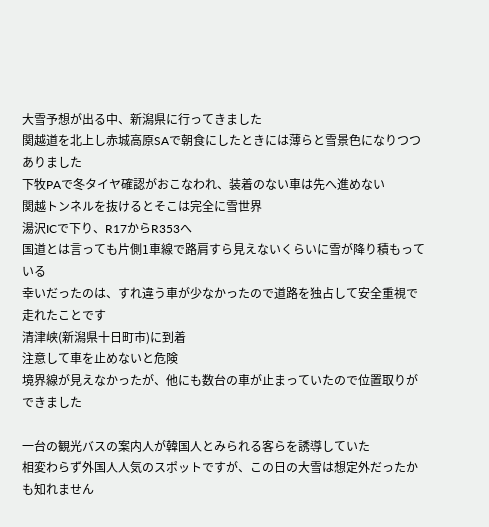大雪予想が出る中、新潟県に行ってきました
関越道を北上し赤城高原SAで朝食にしたときには薄らと雪景色になりつつありました
下牧PAで冬タイヤ確認がおこなわれ、装着のない車は先へ進めない
関越トンネルを抜けるとそこは完全に雪世界
湯沢ICで下り、R17からR353へ
国道とは言っても片側1車線で路肩すら見えないくらいに雪が降り積もっている
幸いだったのは、すれ違う車が少なかったので道路を独占して安全重視で走れたことです
清津峡(新潟県十日町市)に到着
注意して車を止めないと危険
境界線が見えなかったが、他にも数台の車が止まっていたので位置取りができました

一台の観光バスの案内人が韓国人とみられる客らを誘導していた
相変わらず外国人人気のスポットですが、この日の大雪は想定外だったかも知れません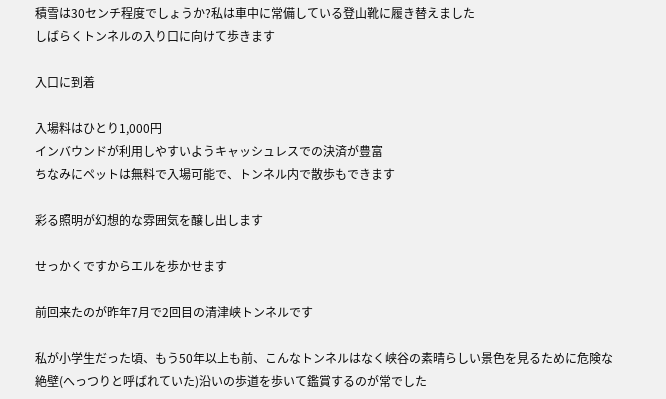積雪は30センチ程度でしょうか?私は車中に常備している登山靴に履き替えました
しばらくトンネルの入り口に向けて歩きます

入口に到着

入場料はひとり1,000円
インバウンドが利用しやすいようキャッシュレスでの決済が豊富
ちなみにペットは無料で入場可能で、トンネル内で散歩もできます

彩る照明が幻想的な雰囲気を醸し出します

せっかくですからエルを歩かせます

前回来たのが昨年7月で2回目の清津峡トンネルです

私が小学生だった頃、もう50年以上も前、こんなトンネルはなく峡谷の素晴らしい景色を見るために危険な絶壁(へっつりと呼ばれていた)沿いの歩道を歩いて鑑賞するのが常でした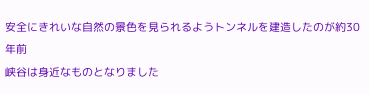安全にきれいな自然の景色を見られるようトンネルを建造したのが約30年前
峡谷は身近なものとなりました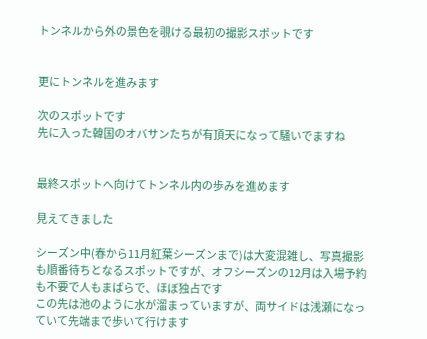トンネルから外の景色を覗ける最初の撮影スポットです


更にトンネルを進みます

次のスポットです
先に入った韓国のオバサンたちが有頂天になって騒いでますね


最終スポットへ向けてトンネル内の歩みを進めます

見えてきました

シーズン中(春から11月紅葉シーズンまで)は大変混雑し、写真撮影も順番待ちとなるスポットですが、オフシーズンの12月は入場予約も不要で人もまばらで、ほぼ独占です
この先は池のように水が溜まっていますが、両サイドは浅瀬になっていて先端まで歩いて行けます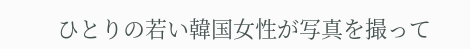ひとりの若い韓国女性が写真を撮って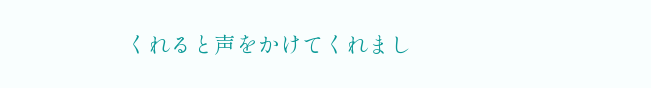くれると声をかけてくれまし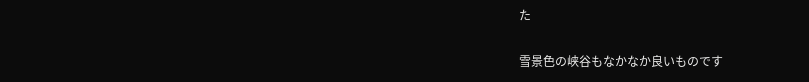た

雪景色の峡谷もなかなか良いものです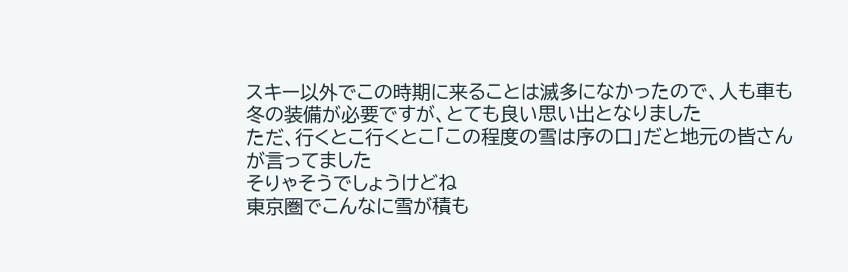スキー以外でこの時期に来ることは滅多になかったので、人も車も冬の装備が必要ですが、とても良い思い出となりました
ただ、行くとこ行くとこ「この程度の雪は序の口」だと地元の皆さんが言ってました
そりゃそうでしょうけどね
東京圏でこんなに雪が積も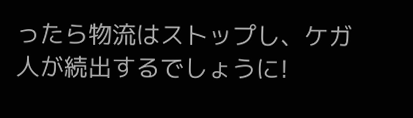ったら物流はストップし、ケガ人が続出するでしょうに!